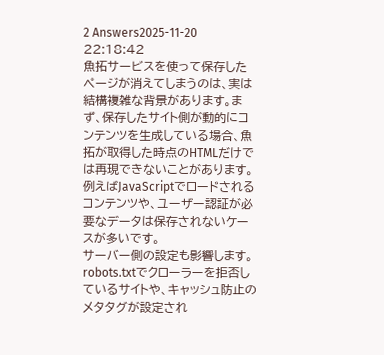2 Answers2025-11-20 22:18:42
魚拓サービスを使って保存したページが消えてしまうのは、実は結構複雑な背景があります。まず、保存したサイト側が動的にコンテンツを生成している場合、魚拓が取得した時点のHTMLだけでは再現できないことがあります。例えばJavaScriptでロードされるコンテンツや、ユーザー認証が必要なデータは保存されないケースが多いです。
サーバー側の設定も影響します。robots.txtでクローラーを拒否しているサイトや、キャッシュ防止のメタタグが設定され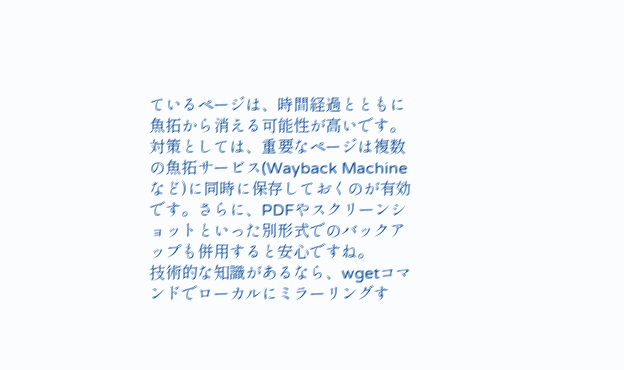ているページは、時間経過とともに魚拓から消える可能性が高いです。対策としては、重要なページは複数の魚拓サービス(Wayback Machineなど)に同時に保存しておくのが有効です。さらに、PDFやスクリーンショットといった別形式でのバックアップも併用すると安心ですね。
技術的な知識があるなら、wgetコマンドでローカルにミラーリングす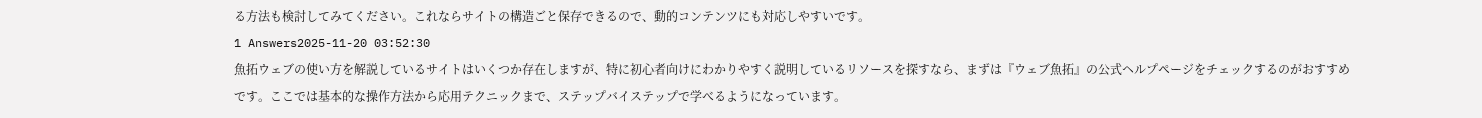る方法も検討してみてください。これならサイトの構造ごと保存できるので、動的コンテンツにも対応しやすいです。
1 Answers2025-11-20 03:52:30
魚拓ウェブの使い方を解説しているサイトはいくつか存在しますが、特に初心者向けにわかりやすく説明しているリソースを探すなら、まずは『ウェブ魚拓』の公式ヘルプページをチェックするのがおすすめです。ここでは基本的な操作方法から応用テクニックまで、ステップバイステップで学べるようになっています。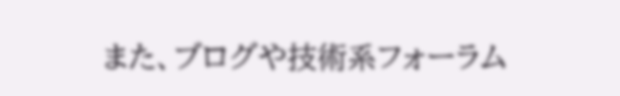また、ブログや技術系フォーラム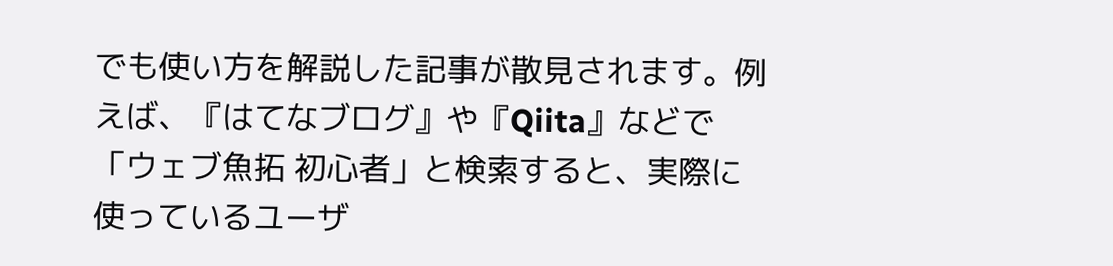でも使い方を解説した記事が散見されます。例えば、『はてなブログ』や『Qiita』などで「ウェブ魚拓 初心者」と検索すると、実際に使っているユーザ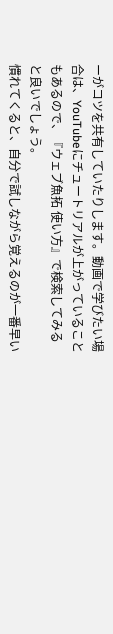ーがコツを共有していたりします。動画で学びたい場合は、YouTubeにチュートリアルが上がっていることもあるので、『ウェブ魚拓 使い方』で検索してみると良いでしょう。
慣れてくると、自分で試しながら覚えるのが一番早い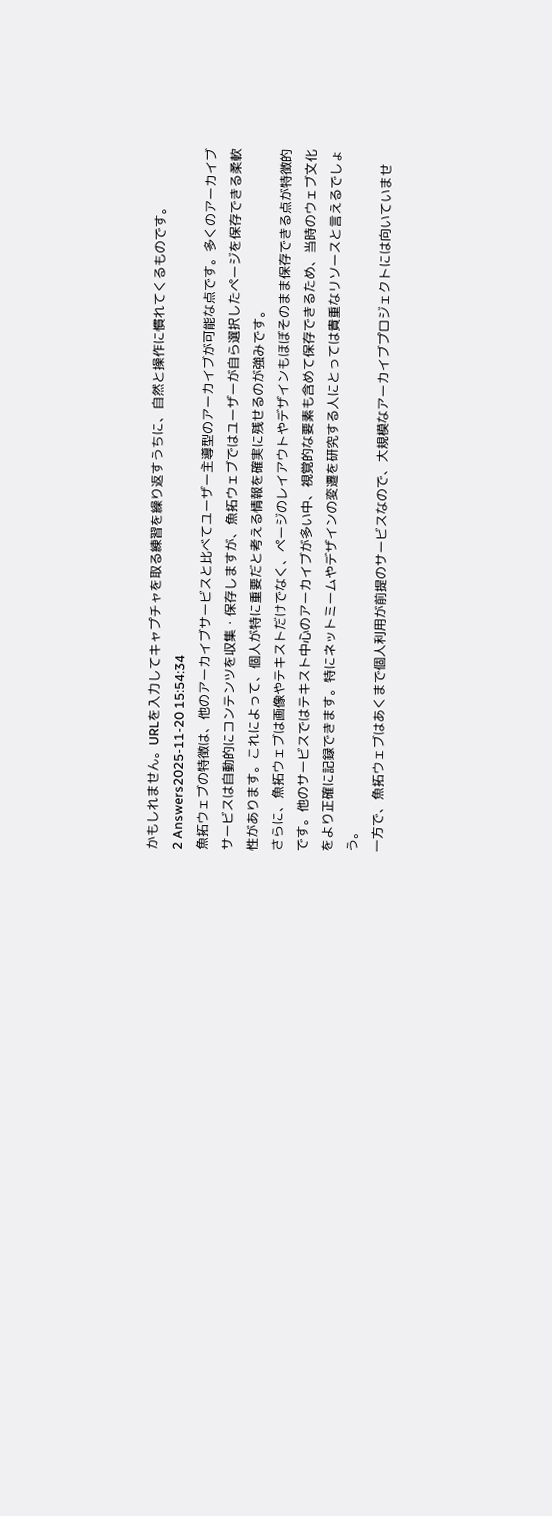かもしれません。URLを入力してキャプチャを取る練習を繰り返すうちに、自然と操作に慣れてくるものです。
2 Answers2025-11-20 15:54:34
魚拓ウェブの特徴は、他のアーカイブサービスと比べてユーザー主導型のアーカイブが可能な点です。多くのアーカイブサービスは自動的にコンテンツを収集・保存しますが、魚拓ウェブではユーザーが自ら選択したページを保存できる柔軟性があります。これによって、個人が特に重要だと考える情報を確実に残せるのが強みです。
さらに、魚拓ウェブは画像やテキストだけでなく、ページのレイアウトやデザインもほぼそのまま保存できる点が特徴的です。他のサービスではテキスト中心のアーカイブが多い中、視覚的な要素も含めて保存できるため、当時のウェブ文化をより正確に記録できます。特にネットミームやデザインの変遷を研究する人にとっては貴重なリソースと言えるでしょう。
一方で、魚拓ウェブはあくまで個人利用が前提のサービスなので、大規模なアーカイブプロジェクトには向いていませ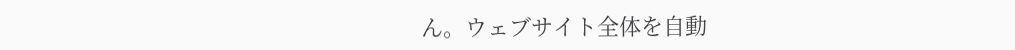ん。ウェブサイト全体を自動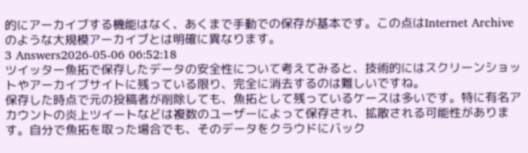的にアーカイブする機能はなく、あくまで手動での保存が基本です。この点はInternet Archiveのような大規模アーカイブとは明確に異なります。
3 Answers2026-05-06 06:52:18
ツイッター魚拓で保存したデータの安全性について考えてみると、技術的にはスクリーンショットやアーカイブサイトに残っている限り、完全に消去するのは難しいですね。
保存した時点で元の投稿者が削除しても、魚拓として残っているケースは多いです。特に有名アカウントの炎上ツイートなどは複数のユーザーによって保存され、拡散される可能性があります。自分で魚拓を取った場合でも、そのデータをクラウドにバック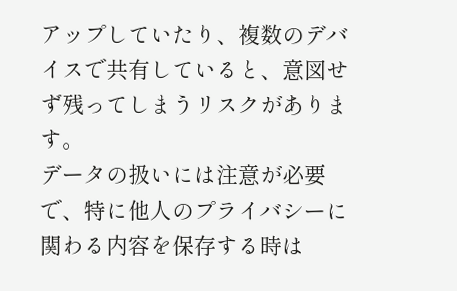アップしていたり、複数のデバイスで共有していると、意図せず残ってしまうリスクがあります。
データの扱いには注意が必要で、特に他人のプライバシーに関わる内容を保存する時は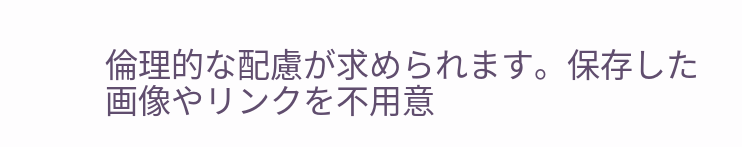倫理的な配慮が求められます。保存した画像やリンクを不用意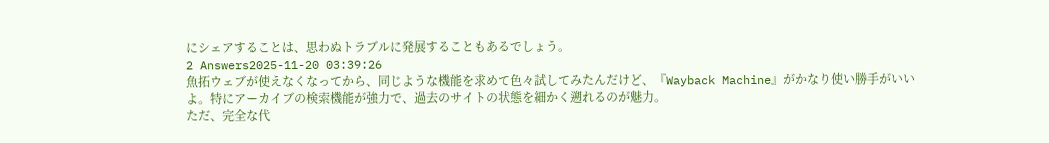にシェアすることは、思わぬトラブルに発展することもあるでしょう。
2 Answers2025-11-20 03:39:26
魚拓ウェブが使えなくなってから、同じような機能を求めて色々試してみたんだけど、『Wayback Machine』がかなり使い勝手がいいよ。特にアーカイブの検索機能が強力で、過去のサイトの状態を細かく遡れるのが魅力。
ただ、完全な代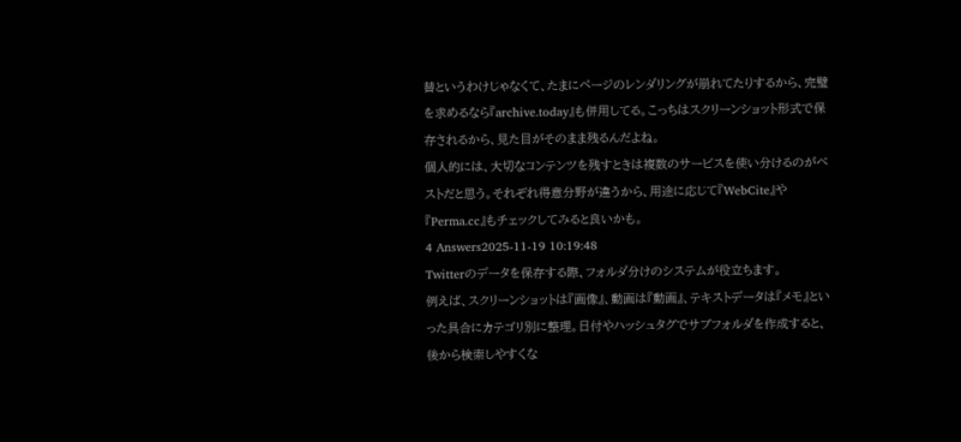替というわけじゃなくて、たまにページのレンダリングが崩れてたりするから、完璧を求めるなら『archive.today』も併用してる。こっちはスクリーンショット形式で保存されるから、見た目がそのまま残るんだよね。
個人的には、大切なコンテンツを残すときは複数のサービスを使い分けるのがベストだと思う。それぞれ得意分野が違うから、用途に応じて『WebCite』や『Perma.cc』もチェックしてみると良いかも。
4 Answers2025-11-19 10:19:48
Twitterのデータを保存する際、フォルダ分けのシステムが役立ちます。
例えば、スクリーンショットは『画像』、動画は『動画』、テキストデータは『メモ』といった具合にカテゴリ別に整理。日付やハッシュタグでサブフォルダを作成すると、後から検索しやすくな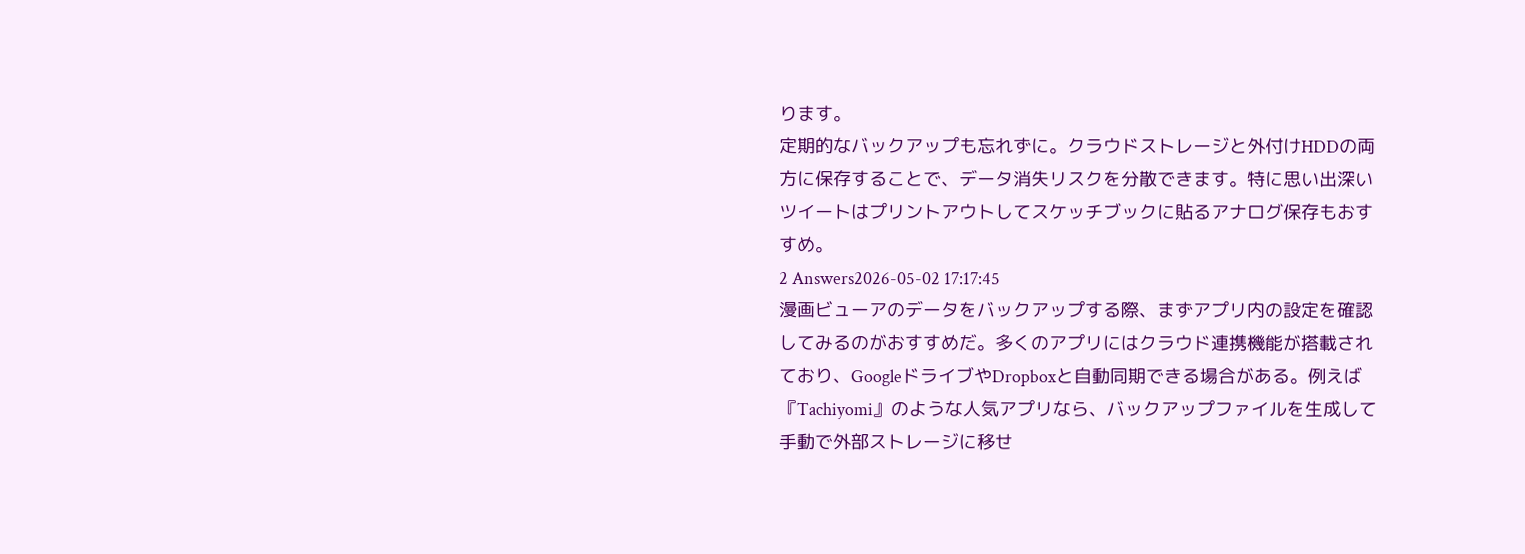ります。
定期的なバックアップも忘れずに。クラウドストレージと外付けHDDの両方に保存することで、データ消失リスクを分散できます。特に思い出深いツイートはプリントアウトしてスケッチブックに貼るアナログ保存もおすすめ。
2 Answers2026-05-02 17:17:45
漫画ビューアのデータをバックアップする際、まずアプリ内の設定を確認してみるのがおすすめだ。多くのアプリにはクラウド連携機能が搭載されており、GoogleドライブやDropboxと自動同期できる場合がある。例えば『Tachiyomi』のような人気アプリなら、バックアップファイルを生成して手動で外部ストレージに移せ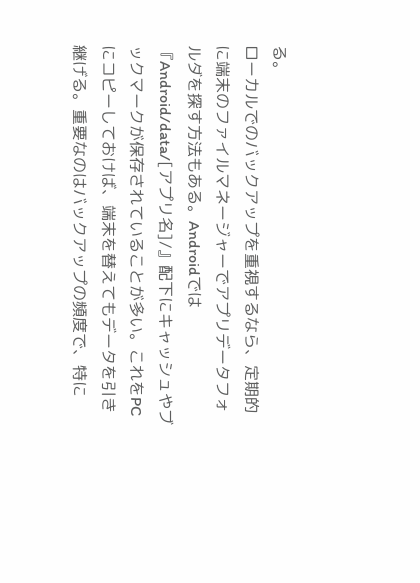る。
ローカルでのバックアップを重視するなら、定期的に端末のファイルマネージャーでアプリデータフォルダを探す方法もある。Androidでは『Android/data/[アプリ名]/』配下にキャッシュやブックマークが保存されていることが多い。これをPCにコピーしておけば、端末を替えてもデータを引き継げる。重要なのはバックアップの頻度で、特に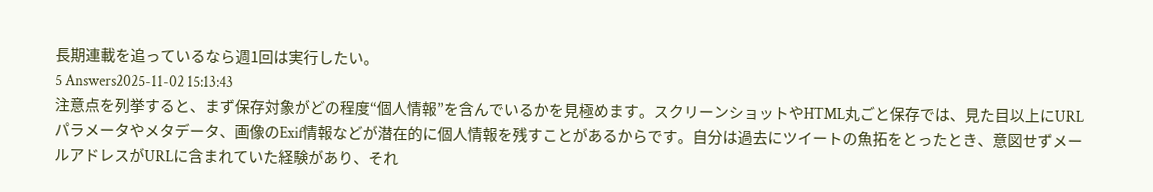長期連載を追っているなら週1回は実行したい。
5 Answers2025-11-02 15:13:43
注意点を列挙すると、まず保存対象がどの程度“個人情報”を含んでいるかを見極めます。スクリーンショットやHTML丸ごと保存では、見た目以上にURLパラメータやメタデータ、画像のExif情報などが潜在的に個人情報を残すことがあるからです。自分は過去にツイートの魚拓をとったとき、意図せずメールアドレスがURLに含まれていた経験があり、それ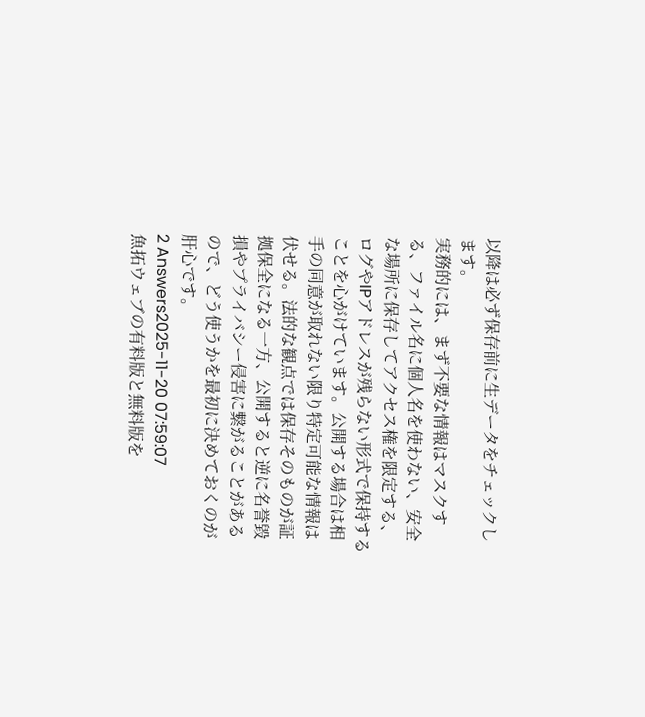以降は必ず保存前に生データをチェックします。
実務的には、まず不要な情報はマスクする、ファイル名に個人名を使わない、安全な場所に保存してアクセス権を限定する、ログやIPアドレスが残らない形式で保持することを心がけています。公開する場合は相手の同意が取れない限り特定可能な情報は伏せる。法的な観点では保存そのものが証拠保全になる一方、公開すると逆に名誉毀損やプライバシー侵害に繋がることがあるので、どう使うかを最初に決めておくのが肝心です。
2 Answers2025-11-20 07:59:07
魚拓ウェブの有料版と無料版を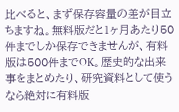比べると、まず保存容量の差が目立ちますね。無料版だと1ヶ月あたり50件までしか保存できませんが、有料版は500件までOK。歴史的な出来事をまとめたり、研究資料として使うなら絶対に有料版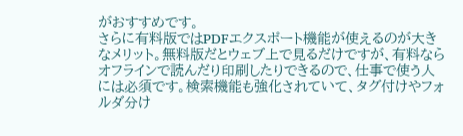がおすすめです。
さらに有料版ではPDFエクスポート機能が使えるのが大きなメリット。無料版だとウェブ上で見るだけですが、有料ならオフラインで読んだり印刷したりできるので、仕事で使う人には必須です。検索機能も強化されていて、タグ付けやフォルダ分け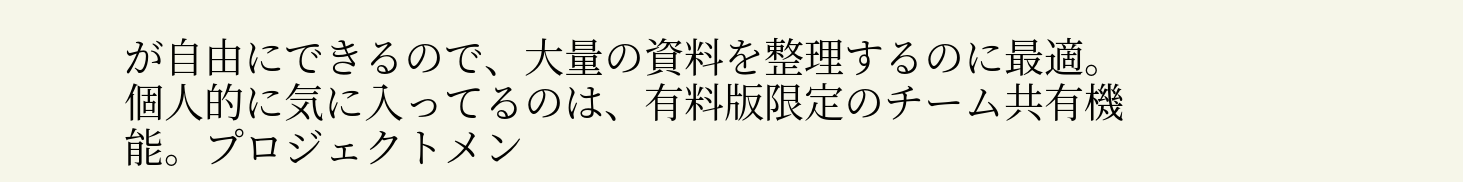が自由にできるので、大量の資料を整理するのに最適。
個人的に気に入ってるのは、有料版限定のチーム共有機能。プロジェクトメン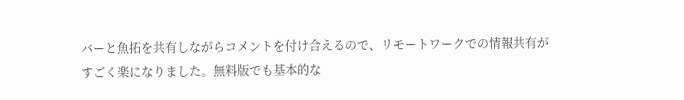バーと魚拓を共有しながらコメントを付け合えるので、リモートワークでの情報共有がすごく楽になりました。無料版でも基本的な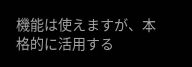機能は使えますが、本格的に活用する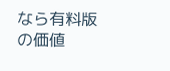なら有料版の価値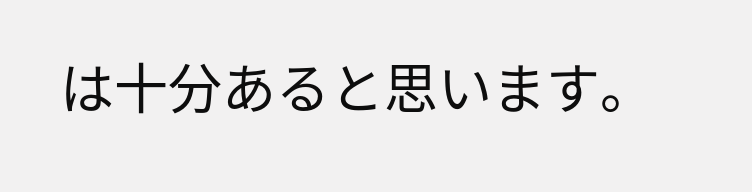は十分あると思います。